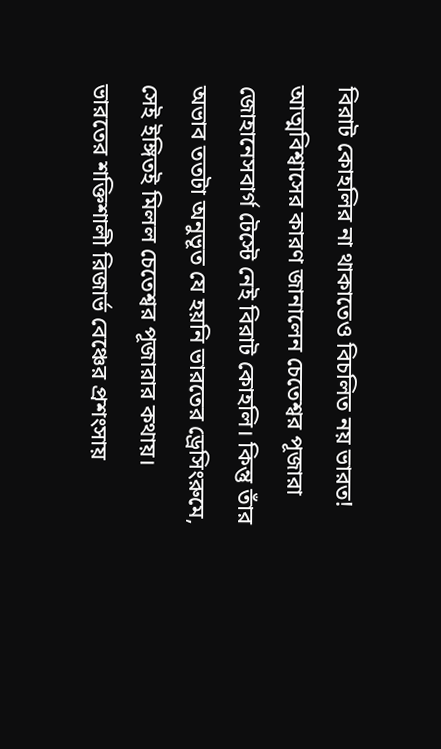বিরাট কোহলির না থাকাতেও বিচলিত নয় ভারত! আত্মবিশ্বাসের কারণ জানালেন চেতেশ্বর পূজারা
জোহানেসবার্গ টেস্টে নেই বিরাট কোহলি। কিন্তু তাঁর অভাব ততটা অনুভূত যে হয়নি ভারতের ড্রেসিংরুমে, সেই ইঙ্গিতই মিলল চেতেশ্বর পূজারার কথায়। ভারতের শক্তিশালী রিজার্ভ বেঞ্চের প্রশংসায়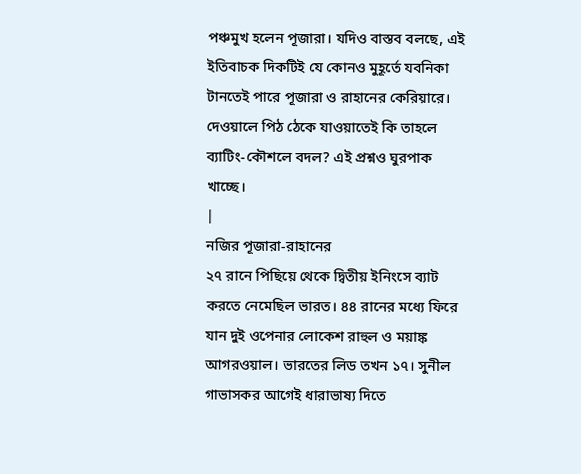পঞ্চমুখ হলেন পূজারা। যদিও বাস্তব বলছে, এই ইতিবাচক দিকটিই যে কোনও মুহূর্তে যবনিকা টানতেই পারে পূজারা ও রাহানের কেরিয়ারে। দেওয়ালে পিঠ ঠেকে যাওয়াতেই কি তাহলে ব্যাটিং-কৌশলে বদল? এই প্রশ্নও ঘুরপাক খাচ্ছে।
|
নজির পূজারা-রাহানের
২৭ রানে পিছিয়ে থেকে দ্বিতীয় ইনিংসে ব্যাট করতে নেমেছিল ভারত। ৪৪ রানের মধ্যে ফিরে যান দুই ওপেনার লোকেশ রাহুল ও ময়াঙ্ক আগরওয়াল। ভারতের লিড তখন ১৭। সুনীল গাভাসকর আগেই ধারাভাষ্য দিতে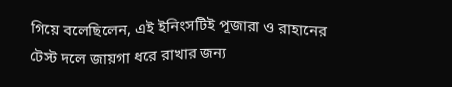গিয়ে বলেছিলেন, এই ইনিংসটিই পূজারা ও রাহানের টেস্ট দলে জায়গা ধরে রাখার জন্য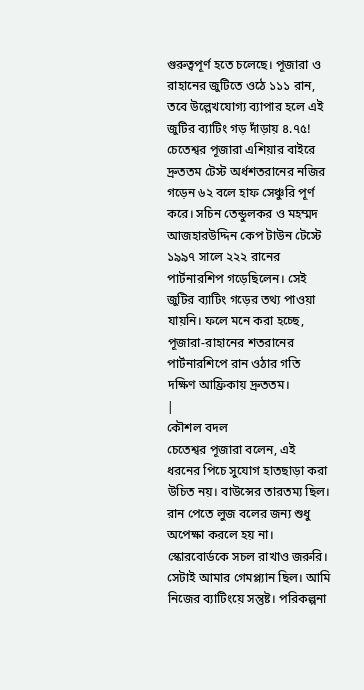গুরুত্বপূর্ণ হতে চলেছে। পূজারা ও রাহানের জুটিতে ওঠে ১১১ রান, তবে উল্লেখযোগ্য ব্যাপার হলে এই জুটির ব্যাটিং গড় দাঁড়ায় ৪.৭৫! চেতেশ্বর পূজারা এশিয়ার বাইরে দ্রুততম টেস্ট অর্ধশতরানের নজির গড়েন ৬২ বলে হাফ সেঞ্চুরি পূর্ণ করে। সচিন তেন্ডুলকর ও মহম্মদ আজহারউদ্দিন কেপ টাউন টেস্টে ১৯৯৭ সালে ২২২ রানের পার্টনারশিপ গড়েছিলেন। সেই জুটির ব্যাটিং গড়ের তথ্য পাওয়া যায়নি। ফলে মনে করা হচ্ছে, পূজারা-রাহানের শতরানের পার্টনারশিপে রান ওঠার গতি দক্ষিণ আফ্রিকায় দ্রুততম।
|
কৌশল বদল
চেতেশ্বর পূজারা বলেন, এই ধরনের পিচে সুযোগ হাতছাড়া করা উচিত নয়। বাউন্সের তারতম্য ছিল। রান পেতে লুজ বলের জন্য শুধু অপেক্ষা করলে হয় না। স্কোরবোর্ডকে সচল রাখাও জরুরি। সেটাই আমার গেমপ্ল্যান ছিল। আমি নিজের ব্যাটিংয়ে সন্তুষ্ট। পরিকল্পনা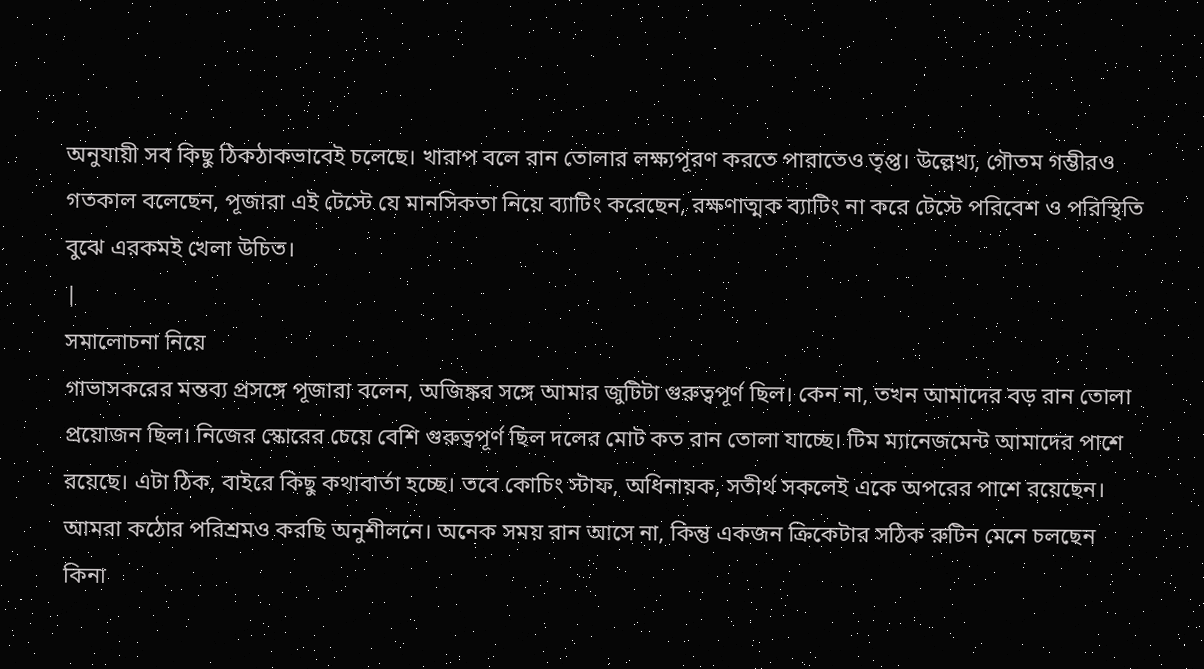অনুযায়ী সব কিছু ঠিকঠাকভাবেই চলেছে। খারাপ বলে রান তোলার লক্ষ্যপূরণ করতে পারাতেও তৃপ্ত। উল্লেখ্য, গৌতম গম্ভীরও গতকাল বলেছেন, পূজারা এই টেস্টে যে মানসিকতা নিয়ে ব্যাটিং করেছেন, রক্ষণাত্মক ব্যাটিং না করে টেস্টে পরিবেশ ও পরিস্থিতি বুঝে এরকমই খেলা উচিত।
|
সমালোচনা নিয়ে
গাভাসকরের মন্তব্য প্রসঙ্গে পূজারা বলেন, অজিঙ্কর সঙ্গে আমার জুটিটা গুরুত্বপূর্ণ ছিল। কেন না, তখন আমাদের বড় রান তোলা প্রয়োজন ছিল। নিজের স্কোরের চেয়ে বেশি গুরুত্বপূর্ণ ছিল দলের মোট কত রান তোলা যাচ্ছে। টিম ম্যানেজমেন্ট আমাদের পাশে রয়েছে। এটা ঠিক, বাইরে কিছু কথাবার্তা হচ্ছে। তবে কোচিং স্টাফ, অধিনায়ক, সতীর্থ সকলেই একে অপরের পাশে রয়েছেন। আমরা কঠোর পরিশ্রমও করছি অনুশীলনে। অনেক সময় রান আসে না, কিন্তু একজন ক্রিকেটার সঠিক রুটিন মেনে চলছেন কিনা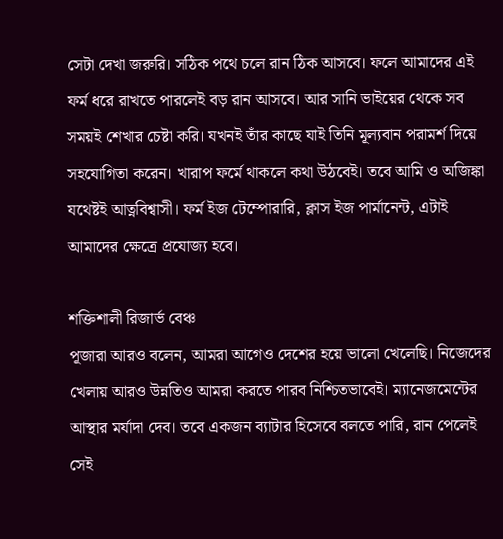সেটা দেখা জরুরি। সঠিক পথে চলে রান ঠিক আসবে। ফলে আমাদের এই ফর্ম ধরে রাখতে পারলেই বড় রান আসবে। আর সানি ভাইয়ের থেকে সব সময়ই শেখার চেষ্টা করি। যখনই তাঁর কাছে যাই তিনি মূল্যবান পরামর্শ দিয়ে সহযোগিতা করেন। খারাপ ফর্মে থাকলে কথা উঠবেই। তবে আমি ও অজিঙ্কা যথেষ্টই আত্নবিশ্বাসী। ফর্ম ইজ টেম্পোরারি, ক্লাস ইজ পার্মানেন্ট, এটাই আমাদের ক্ষেত্রে প্রযোজ্য হবে।

শক্তিশালী রিজার্ভ বেঞ্চ
পূজারা আরও বলেন, আমরা আগেও দেশের হয়ে ভালো খেলেছি। নিজেদের খেলায় আরও উন্নতিও আমরা করতে পারব নিশ্চিতভাবেই। ম্যানেজমেন্টের আস্থার মর্যাদা দেব। তবে একজন ব্যাটার হিসেবে বলতে পারি, রান পেলেই সেই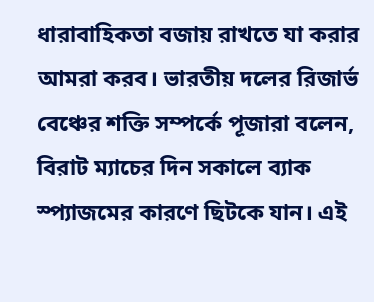ধারাবাহিকতা বজায় রাখতে যা করার আমরা করব। ভারতীয় দলের রিজার্ভ বেঞ্চের শক্তি সম্পর্কে পূজারা বলেন, বিরাট ম্যাচের দিন সকালে ব্যাক স্প্যাজমের কারণে ছিটকে যান। এই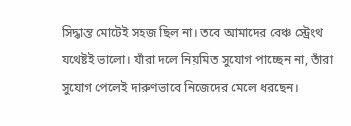সিদ্ধান্ত মোটেই সহজ ছিল না। তবে আমাদের বেঞ্চ স্ট্রেংথ যথেষ্টই ভালো। যাঁরা দলে নিয়মিত সুযোগ পাচ্ছেন না, তাঁরা সুযোগ পেলেই দারুণভাবে নিজেদের মেলে ধরছেন।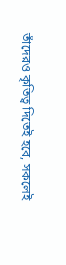তাঁদেরও কৃতিত্ব দিতেই হবে, সকলেই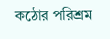কঠোর পরিশ্রম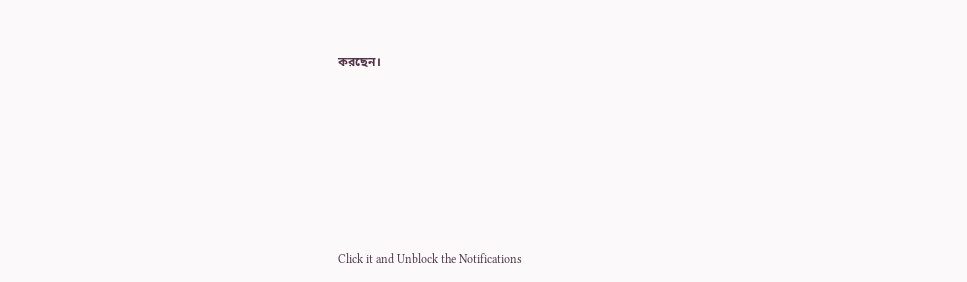করছেন।












Click it and Unblock the Notifications